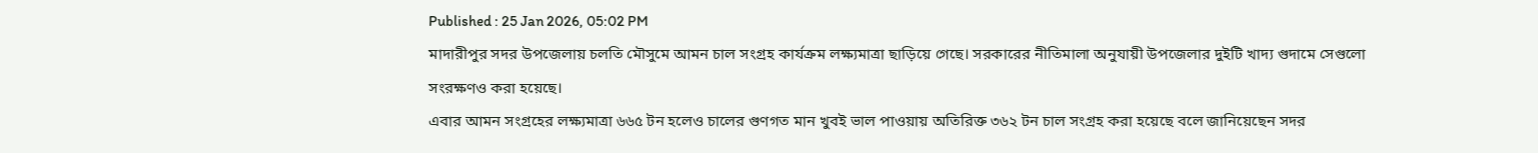Published : 25 Jan 2026, 05:02 PM
মাদারীপুর সদর উপজেলায় চলতি মৌসুমে আমন চাল সংগ্রহ কার্যক্রম লক্ষ্যমাত্রা ছাড়িয়ে গেছে। সরকারের নীতিমালা অনুযায়ী উপজেলার দুইটি খাদ্য গুদামে সেগুলো সংরক্ষণও করা হয়েছে।
এবার আমন সংগ্রহের লক্ষ্যমাত্রা ৬৬৫ টন হলেও চালের গুণগত মান খুবই ভাল পাওয়ায় অতিরিক্ত ৩৬২ টন চাল সংগ্রহ করা হয়েছে বলে জানিয়েছেন সদর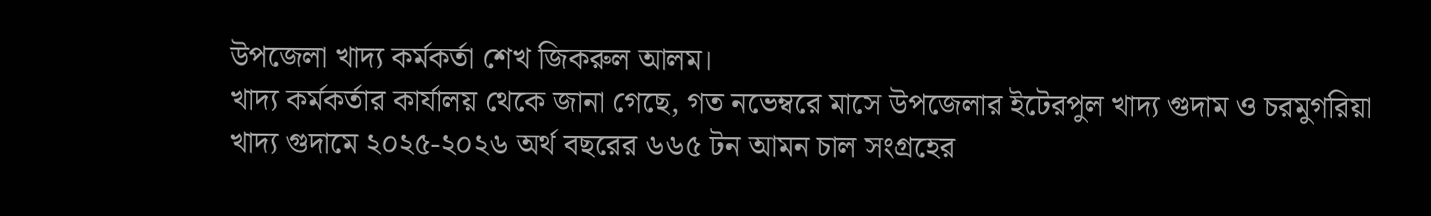উপজেলা খাদ্য কর্মকর্তা শেখ জিকরুল আলম।
খাদ্য কর্মকর্তার কার্যালয় থেকে জানা গেছে, গত নভেম্বরে মাসে উপজেলার ইটেরপুল খাদ্য গুদাম ও চরমুগরিয়া খাদ্য গুদামে ২০২৫-২০২৬ অর্থ বছরের ৬৬৫ টন আমন চাল সংগ্রহের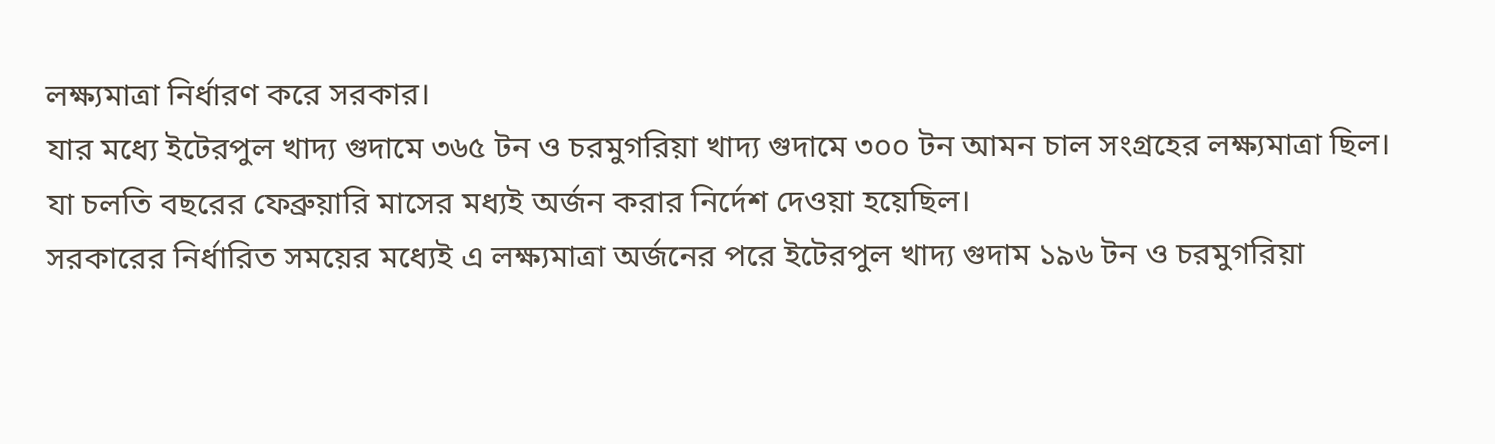লক্ষ্যমাত্রা নির্ধারণ করে সরকার।
যার মধ্যে ইটেরপুল খাদ্য গুদামে ৩৬৫ টন ও চরমুগরিয়া খাদ্য গুদামে ৩০০ টন আমন চাল সংগ্রহের লক্ষ্যমাত্রা ছিল। যা চলতি বছরের ফেব্রুয়ারি মাসের মধ্যই অর্জন করার নির্দেশ দেওয়া হয়েছিল।
সরকারের নির্ধারিত সময়ের মধ্যেই এ লক্ষ্যমাত্রা অর্জনের পরে ইটেরপুল খাদ্য গুদাম ১৯৬ টন ও চরমুগরিয়া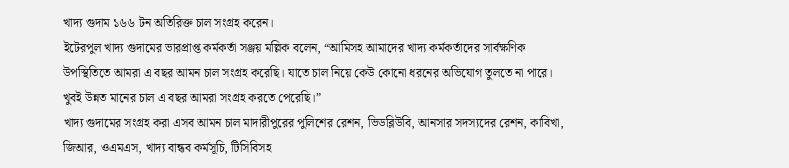খাদ্য গুদাম ১৬৬ টন অতিরিক্ত চাল সংগ্রহ করেন।
ইটেরপুল খাদ্য গুদামের ভারপ্রাপ্ত কর্মকর্তা সঞ্জয় মল্লিক বলেন, “আমিসহ আমাদের খাদ্য কর্মকর্তাদের সার্বক্ষণিক উপস্থিতিতে আমরা এ বছর আমন চাল সংগ্রহ করেছি। যাতে চাল নিয়ে কেউ কোনো ধরনের অভিযোগ তুলতে না পারে। খুবই উন্নত মানের চাল এ বছর আমরা সংগ্রহ করতে পেরেছি।”
খাদ্য গুদামের সংগ্রহ করা এসব আমন চাল মাদারীপুরের পুলিশের রেশন, ভিডব্লিউবি, আনসার সদস্যদের রেশন, কাবিখা, জিআর, ওএমএস, খাদ্য বান্ধব কর্মসূচি, টিসিবিসহ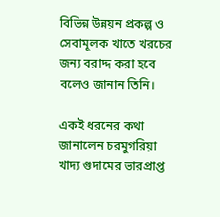বিভিন্ন উন্নয়ন প্রকল্প ও সেবামূলক খাতে খরচের জন্য বরাদ্দ করা হবে বলেও জানান তিনি।

একই ধরনের কথা জানালেন চরমুগরিয়া খাদ্য গুদামের ভারপ্রাপ্ত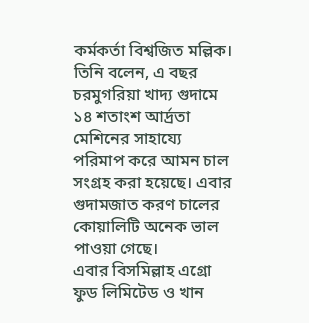কর্মকর্তা বিশ্বজিত মল্লিক।
তিনি বলেন, এ বছর চরমুগরিয়া খাদ্য গুদামে ১৪ শতাংশ আর্দ্রতা মেশিনের সাহায্যে পরিমাপ করে আমন চাল সংগ্রহ করা হয়েছে। এবার গুদামজাত করণ চালের কোয়ালিটি অনেক ভাল পাওয়া গেছে।
এবার বিসমিল্লাহ এগ্রো ফুড লিমিটেড ও খান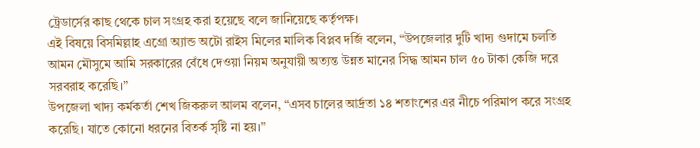ট্রেডার্সের কাছ থেকে চাল সংগ্রহ করা হয়েছে বলে জানিয়েছে কর্তৃপক্ষ।
এই বিষয়ে বিসমিল্লাহ এগ্রো অ্যান্ড অটো রাইস মিলের মালিক বিপ্লব দর্জি বলেন, “উপজেলার দুটি খাদ্য গুদামে চলতি আমন মৌসুমে আমি সরকারের বেঁধে দেওয়া নিয়ম অনুযায়ী অত্যন্ত উন্নত মানের সিদ্ধ আমন চাল ৫০ টাকা কেজি দরে সরবরাহ করেছি।”
উপজেলা খাদ্য কর্মকর্তা শেখ জিকরুল আলম বলেন, “এসব চালের আর্দ্রতা ১৪ শতাংশের এর নীচে পরিমাপ করে সংগ্রহ করেছি। যাতে কোনো ধরনের বিতর্ক সৃষ্টি না হয়।”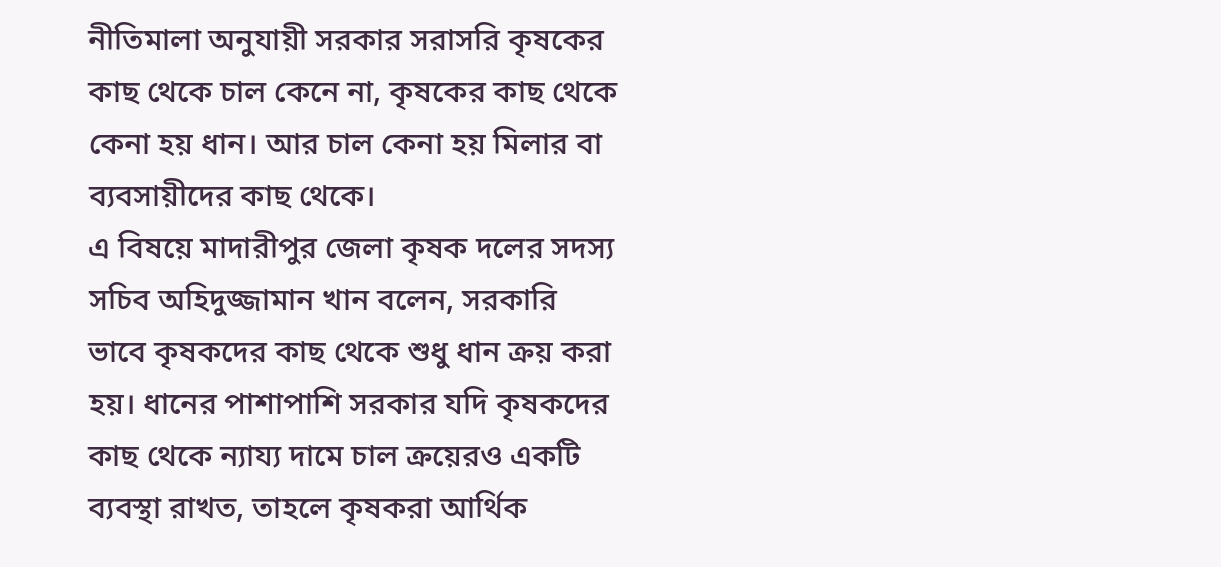নীতিমালা অনুযায়ী সরকার সরাসরি কৃষকের কাছ থেকে চাল কেনে না, কৃষকের কাছ থেকে কেনা হয় ধান। আর চাল কেনা হয় মিলার বা ব্যবসায়ীদের কাছ থেকে।
এ বিষয়ে মাদারীপুর জেলা কৃষক দলের সদস্য সচিব অহিদুজ্জামান খান বলেন, সরকারি ভাবে কৃষকদের কাছ থেকে শুধু ধান ক্রয় করা হয়। ধানের পাশাপাশি সরকার যদি কৃষকদের কাছ থেকে ন্যায্য দামে চাল ক্রয়েরও একটি ব্যবস্থা রাখত, তাহলে কৃষকরা আর্থিক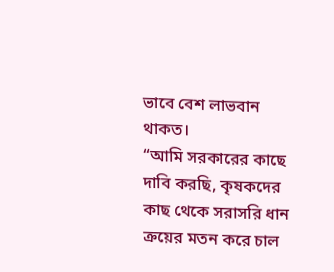ভাবে বেশ লাভবান থাকত।
“আমি সরকারের কাছে দাবি করছি, কৃষকদের কাছ থেকে সরাসরি ধান ক্রয়ের মতন করে চাল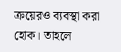ক্রয়েরও ব্যবস্থা করা হোক। তাহলে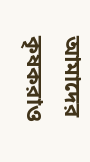আমাদের কৃষকরাও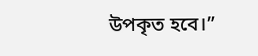উপকৃত হবে।”